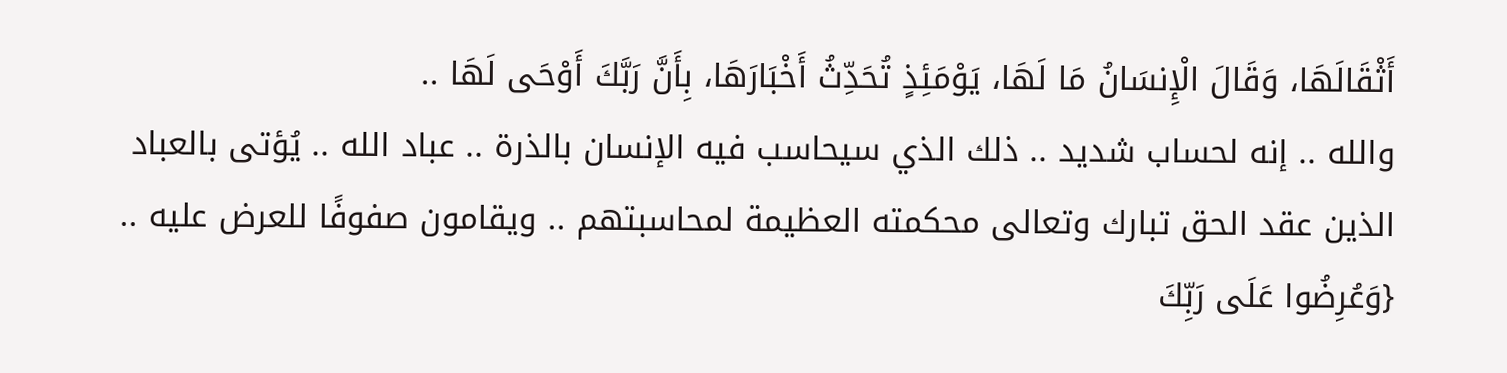أَثْقَالَهَا، وَقَالَ الْإِنسَانُ مَا لَهَا، يَوْمَئِذٍ تُحَدِّثُ أَخْبَارَهَا، بِأَنَّ رَبَّكَ أَوْحَى لَهَا ..
والله .. إنه لحساب شديد .. ذلك الذي سيحاسب فيه الإنسان بالذرة .. عباد الله .. يُؤتى بالعباد الذين عقد الحق تبارك وتعالى محكمته العظيمة لمحاسبتهم .. ويقامون صفوفًا للعرض عليه .. {وَعُرِضُوا عَلَى رَبِّكَ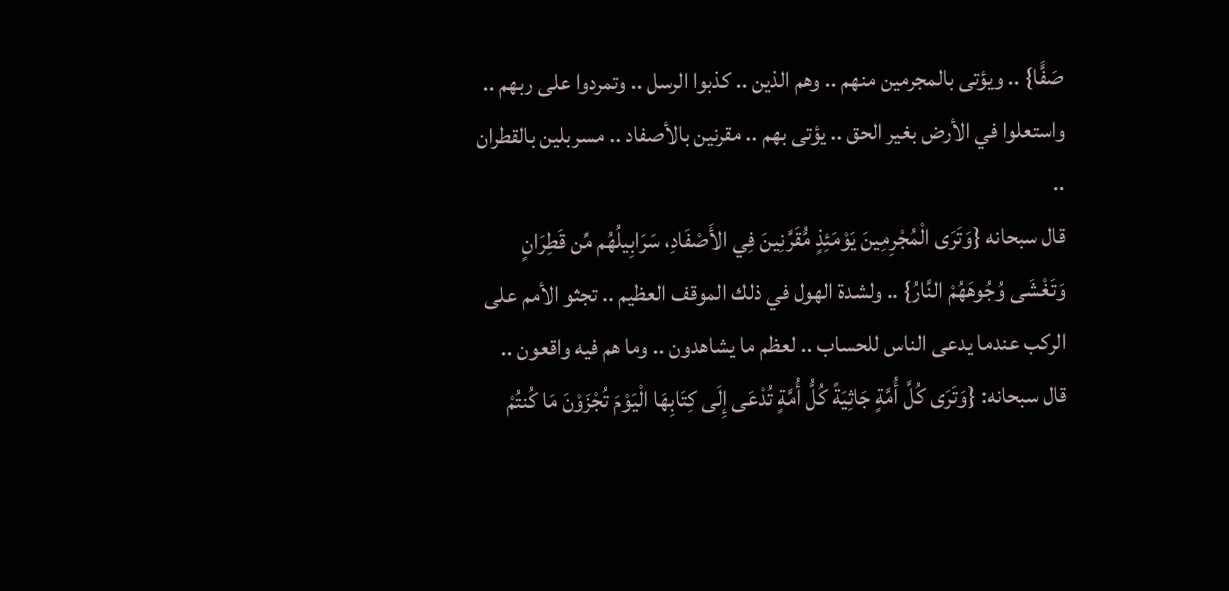صَفًّا} .. ويؤتى بالمجرمين منهم .. وهم الذين .. كذبوا الرسل .. وتمردوا على ربهم .. واستعلوا في الأرض بغير الحق .. يؤتى بهم .. مقرنين بالأصفاد .. مسربلين بالقطران ..
قال سبحانه {وَتَرَى الْمُجْرِمِينَ يَوْمَئِذٍ مُّقَرَّنِينَ فِي الأَصْفَادِ، سَرَابِيلُهُم مِّن قَطِرَانٍ وَتَغْشَى وُجُوهَهُمْ النَّارُ} .. ولشدة الهول في ذلك الموقف العظيم .. تجثو الأمم على الركب عندما يدعى الناس للحساب .. لعظم ما يشاهدون .. وما هم فيه واقعون ..
قال سبحانه: {وَتَرَى كُلَّ أُمَّةٍ جَاثِيَةً كُلُّ أُمَّةٍ تُدْعَى إِلَى كِتَابِهَا الْيَوْمَ تُجْزَوْنَ مَا كُنتُمْ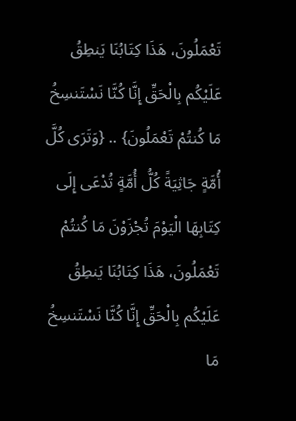تَعْمَلُونَ، هَذَا كِتَابُنَا يَنطِقُ عَلَيْكُم بِالْحَقِّ إِنَّا كُنَّا نَسْتَنسِخُ مَا كُنتُمْ تَعْمَلُونَ} .. {وَتَرَى كُلَّ أُمَّةٍ جَاثِيَةً كُلُّ أُمَّةٍ تُدْعَى إِلَى كِتَابِهَا الْيَوْمَ تُجْزَوْنَ مَا كُنتُمْ تَعْمَلُونَ، هَذَا كِتَابُنَا يَنطِقُ عَلَيْكُم بِالْحَقِّ إِنَّا كُنَّا نَسْتَنسِخُ مَا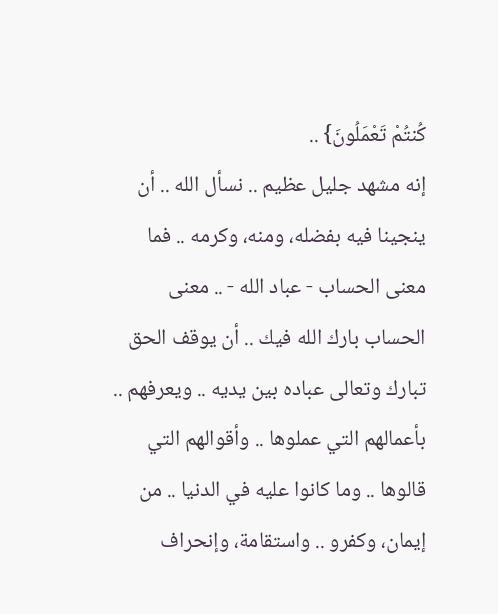كُنتُمْ تَعْمَلُونَ} ..
إنه مشهد جليل عظيم .. نسأل الله .. أن ينجينا فيه بفضله، ومنه، وكرمه .. فما معنى الحساب - عباد الله - .. معنى الحساب بارك الله فيك .. أن يوقف الحق تبارك وتعالى عباده بين يديه .. ويعرفهم .. بأعمالهم التي عملوها .. وأقوالهم التي قالوها .. وما كانوا عليه في الدنيا .. من إيمان، وكفرو .. واستقامة، وإنحراف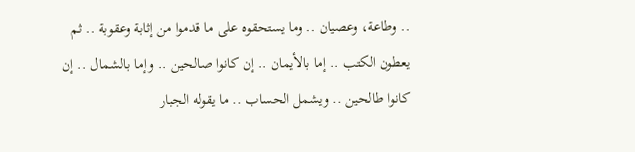.. وطاعة، وعصيان .. وما يستحقوه على ما قدموا من إثابة وعقوبة .. ثم يعطون الكتب .. إما بالأيمان .. إن كانوا صالحين .. وإما بالشمال .. إن كانوا طالحين .. ويشمل الحساب .. ما يقوله الجبار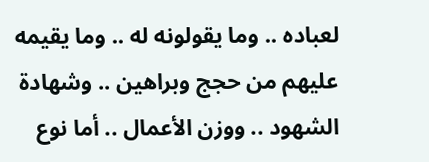لعباده .. وما يقولونه له .. وما يقيمه عليهم من حجج وبراهين .. وشهادة الشهود .. ووزن الأعمال .. أما نوع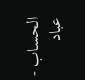الحساب - عباد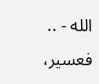الله - .. فعسير،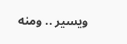ويسير .. ومنه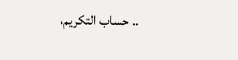.. حساب التكريم،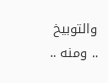والتوبيخ .. ومنه ..